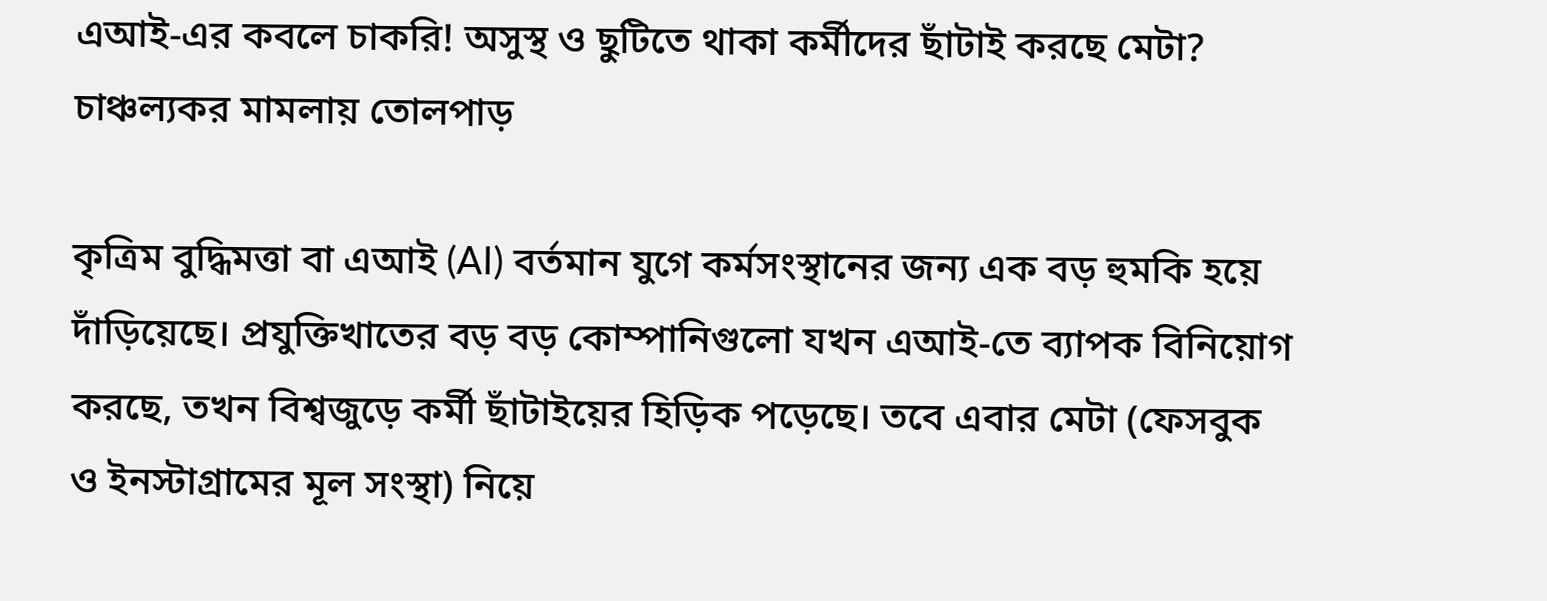এআই-এর কবলে চাকরি! অসুস্থ ও ছুটিতে থাকা কর্মীদের ছাঁটাই করছে মেটা? চাঞ্চল্যকর মামলায় তোলপাড়

কৃত্রিম বুদ্ধিমত্তা বা এআই (AI) বর্তমান যুগে কর্মসংস্থানের জন্য এক বড় হুমকি হয়ে দাঁড়িয়েছে। প্রযুক্তিখাতের বড় বড় কোম্পানিগুলো যখন এআই-তে ব্যাপক বিনিয়োগ করছে, তখন বিশ্বজুড়ে কর্মী ছাঁটাইয়ের হিড়িক পড়েছে। তবে এবার মেটা (ফেসবুক ও ইনস্টাগ্রামের মূল সংস্থা) নিয়ে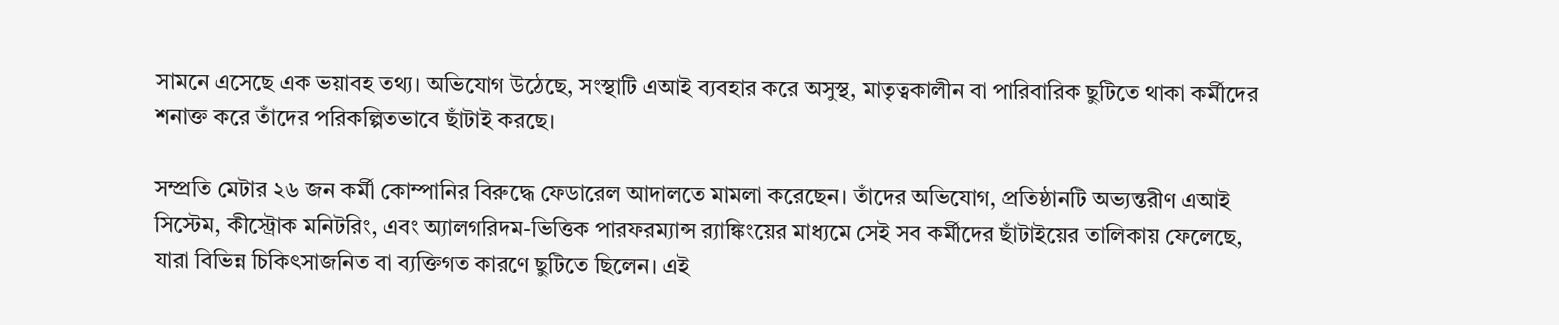সামনে এসেছে এক ভয়াবহ তথ্য। অভিযোগ উঠেছে, সংস্থাটি এআই ব্যবহার করে অসুস্থ, মাতৃত্বকালীন বা পারিবারিক ছুটিতে থাকা কর্মীদের শনাক্ত করে তাঁদের পরিকল্পিতভাবে ছাঁটাই করছে।

সম্প্রতি মেটার ২৬ জন কর্মী কোম্পানির বিরুদ্ধে ফেডারেল আদালতে মামলা করেছেন। তাঁদের অভিযোগ, প্রতিষ্ঠানটি অভ্যন্তরীণ এআই সিস্টেম, কীস্ট্রোক মনিটরিং, এবং অ্যালগরিদম-ভিত্তিক পারফরম্যান্স র‍্যাঙ্কিংয়ের মাধ্যমে সেই সব কর্মীদের ছাঁটাইয়ের তালিকায় ফেলেছে, যারা বিভিন্ন চিকিৎসাজনিত বা ব্যক্তিগত কারণে ছুটিতে ছিলেন। এই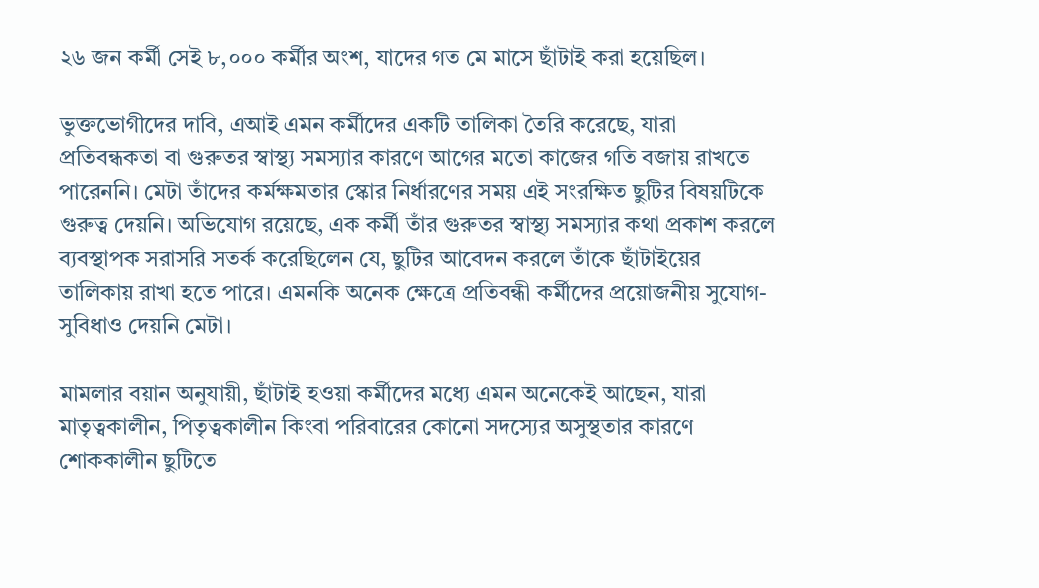২৬ জন কর্মী সেই ৮,০০০ কর্মীর অংশ, যাদের গত মে মাসে ছাঁটাই করা হয়েছিল।

ভুক্তভোগীদের দাবি, এআই এমন কর্মীদের একটি তালিকা তৈরি করেছে, যারা প্রতিবন্ধকতা বা গুরুতর স্বাস্থ্য সমস্যার কারণে আগের মতো কাজের গতি বজায় রাখতে পারেননি। মেটা তাঁদের কর্মক্ষমতার স্কোর নির্ধারণের সময় এই সংরক্ষিত ছুটির বিষয়টিকে গুরুত্ব দেয়নি। অভিযোগ রয়েছে, এক কর্মী তাঁর গুরুতর স্বাস্থ্য সমস্যার কথা প্রকাশ করলে ব্যবস্থাপক সরাসরি সতর্ক করেছিলেন যে, ছুটির আবেদন করলে তাঁকে ছাঁটাইয়ের তালিকায় রাখা হতে পারে। এমনকি অনেক ক্ষেত্রে প্রতিবন্ধী কর্মীদের প্রয়োজনীয় সুযোগ-সুবিধাও দেয়নি মেটা।

মামলার বয়ান অনুযায়ী, ছাঁটাই হওয়া কর্মীদের মধ্যে এমন অনেকেই আছেন, যারা মাতৃত্বকালীন, পিতৃত্বকালীন কিংবা পরিবারের কোনো সদস্যের অসুস্থতার কারণে শোককালীন ছুটিতে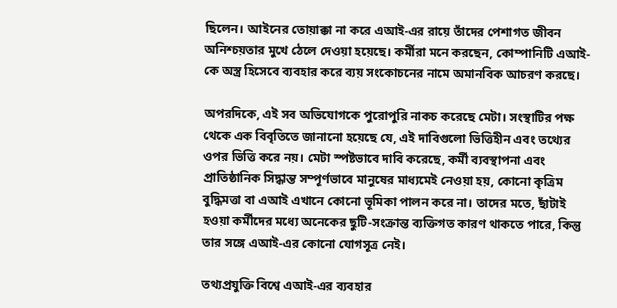ছিলেন। আইনের তোয়াক্কা না করে এআই-এর রায়ে তাঁদের পেশাগত জীবন অনিশ্চয়তার মুখে ঠেলে দেওয়া হয়েছে। কর্মীরা মনে করছেন, কোম্পানিটি এআই-কে অস্ত্র হিসেবে ব্যবহার করে ব্যয় সংকোচনের নামে অমানবিক আচরণ করছে।

অপরদিকে, এই সব অভিযোগকে পুরোপুরি নাকচ করেছে মেটা। সংস্থাটির পক্ষ থেকে এক বিবৃতিতে জানানো হয়েছে যে, এই দাবিগুলো ভিত্তিহীন এবং তথ্যের ওপর ভিত্তি করে নয়। মেটা স্পষ্টভাবে দাবি করেছে, কর্মী ব্যবস্থাপনা এবং প্রাতিষ্ঠানিক সিদ্ধান্ত সম্পূর্ণভাবে মানুষের মাধ্যমেই নেওয়া হয়, কোনো কৃত্রিম বুদ্ধিমত্তা বা এআই এখানে কোনো ভূমিকা পালন করে না। তাদের মতে, ছাঁটাই হওয়া কর্মীদের মধ্যে অনেকের ছুটি-সংক্রান্ত ব্যক্তিগত কারণ থাকতে পারে, কিন্তু তার সঙ্গে এআই-এর কোনো যোগসূত্র নেই।

তথ্যপ্রযুক্তি বিশ্বে এআই-এর ব্যবহার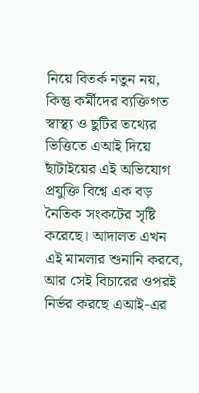নিয়ে বিতর্ক নতুন নয়, কিন্তু কর্মীদের ব্যক্তিগত স্বাস্থ্য ও ছুটির তথ্যের ভিত্তিতে এআই দিয়ে ছাঁটাইয়ের এই অভিযোগ প্রযুক্তি বিশ্বে এক বড় নৈতিক সংকটের সৃষ্টি করেছে। আদালত এখন এই মামলার শুনানি করবে, আর সেই বিচারের ওপরই নির্ভর করছে এআই-এর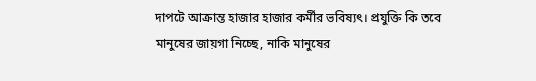দাপটে আক্রান্ত হাজার হাজার কর্মীর ভবিষ্যৎ। প্রযুক্তি কি তবে মানুষের জায়গা নিচ্ছে, নাকি মানুষের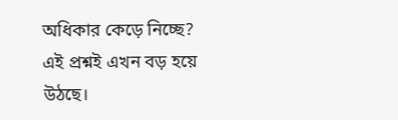অধিকার কেড়ে নিচ্ছে? এই প্রশ্নই এখন বড় হয়ে উঠছে।